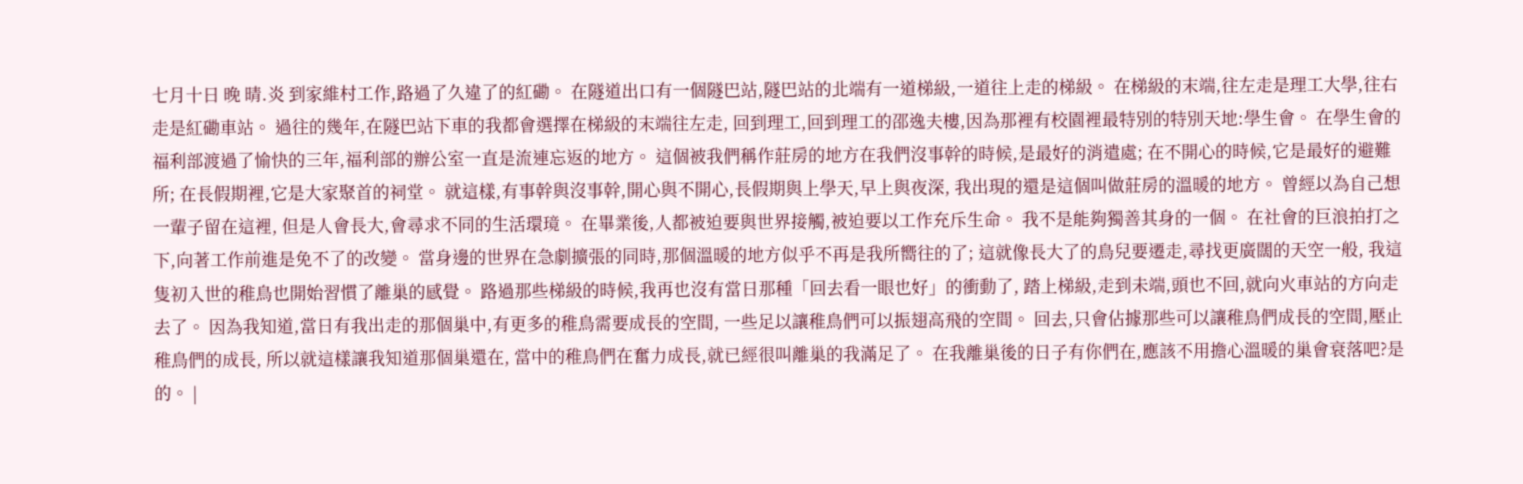七月十日 晚 晴.炎 到家維村工作,路過了久違了的紅磡。 在隧道出口有一個隧巴站,隧巴站的北端有一道梯級,一道往上走的梯級。 在梯級的末端,往左走是理工大學,往右走是紅磡車站。 過往的幾年,在隧巴站下車的我都會選擇在梯級的末端往左走, 回到理工,回到理工的邵逸夫樓,因為那裡有校園裡最特別的特別天地:學生會。 在學生會的福利部渡過了愉快的三年,福利部的辦公室一直是流連忘返的地方。 這個被我們稱作莊房的地方在我們沒事幹的時候,是最好的消遣處; 在不開心的時候,它是最好的避難所; 在長假期裡,它是大家聚首的祠堂。 就這樣,有事幹與沒事幹,開心與不開心,長假期與上學天,早上與夜深, 我出現的還是這個叫做莊房的溫暖的地方。 曾經以為自己想一輩子留在這裡, 但是人會長大,會尋求不同的生活環璄。 在畢業後,人都被迫要與世界接觸,被迫要以工作充斥生命。 我不是能夠獨善其身的一個。 在社會的巨浪拍打之下,向著工作前進是免不了的改變。 當身邊的世界在急劇擴張的同時,那個溫暖的地方似乎不再是我所嚮往的了; 這就像長大了的鳥兒要遷走,尋找更廣闊的天空一般, 我這隻初入世的稚鳥也開始習慣了離巢的感覺。 路過那些梯級的時候,我再也沒有當日那種「回去看一眼也好」的衝動了, 踏上梯級,走到未端,頭也不回,就向火車站的方向走去了。 因為我知道,當日有我出走的那個巢中,有更多的稚鳥需要成長的空間, 一些足以讓稚鳥們可以振翅高飛的空間。 回去,只會佔據那些可以讓稚鳥們成長的空間,壓止稚鳥們的成長, 所以就這樣讓我知道那個巢還在, 當中的稚鳥們在奮力成長,就已經很叫離巢的我滿足了。 在我離巢後的日子有你們在,應該不用擔心溫暖的巢會衰落吧?是的。 |